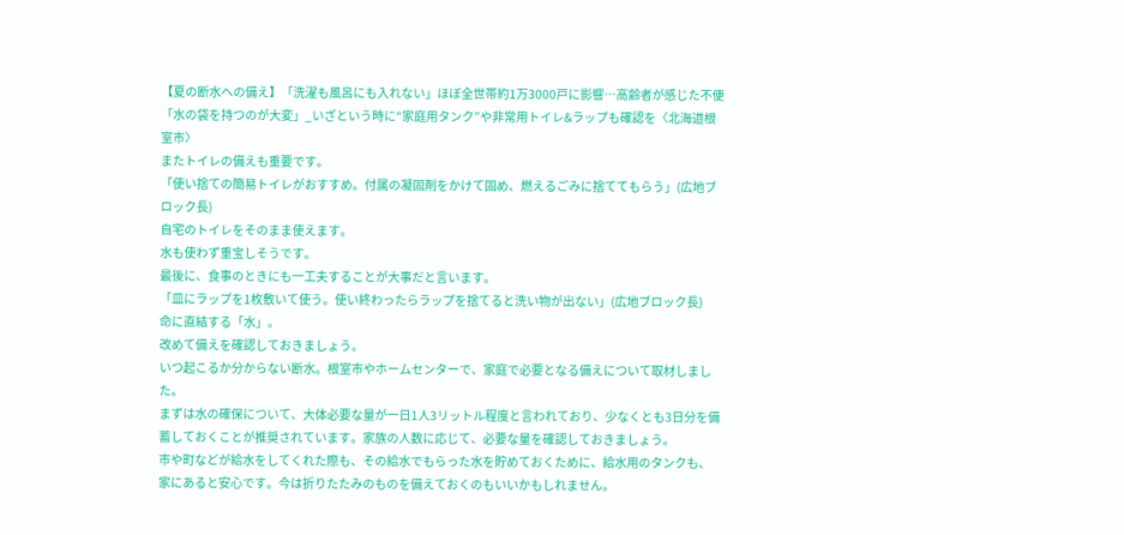【夏の断水への備え】「洗濯も風呂にも入れない」ほぼ全世帯約1万3000戸に影響…高齢者が感じた不便「水の袋を持つのが大変」_いざという時に“家庭用タンク”や非常用トイレ&ラップも確認を〈北海道根室市〉
またトイレの備えも重要です。
「使い捨ての簡易トイレがおすすめ。付属の凝固剤をかけて固め、燃えるごみに捨ててもらう」(広地ブロック長)
自宅のトイレをそのまま使えます。
水も使わず重宝しそうです。
最後に、食事のときにも一工夫することが大事だと言います。
「皿にラップを1枚敷いて使う。使い終わったらラップを捨てると洗い物が出ない」(広地ブロック長)
命に直結する「水」。
改めて備えを確認しておきましょう。
いつ起こるか分からない断水。根室市やホームセンターで、家庭で必要となる備えについて取材しました。
まずは水の確保について、大体必要な量が一日1人3リットル程度と言われており、少なくとも3日分を備蓄しておくことが推奨されています。家族の人数に応じて、必要な量を確認しておきましょう。
市や町などが給水をしてくれた際も、その給水でもらった水を貯めておくために、給水用のタンクも、家にあると安心です。今は折りたたみのものを備えておくのもいいかもしれません。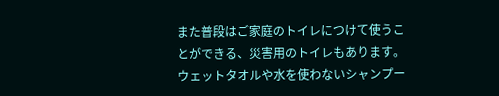また普段はご家庭のトイレにつけて使うことができる、災害用のトイレもあります。
ウェットタオルや水を使わないシャンプー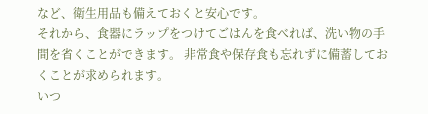など、衛生用品も備えておくと安心です。
それから、食器にラップをつけてごはんを食べれば、洗い物の手間を省くことができます。 非常食や保存食も忘れずに備蓄しておくことが求められます。
いつ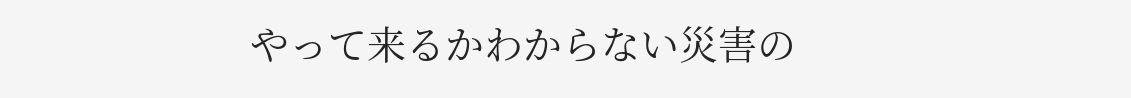やって来るかわからない災害の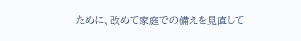ために、改めて家庭での備えを見直して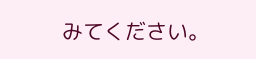みてください。